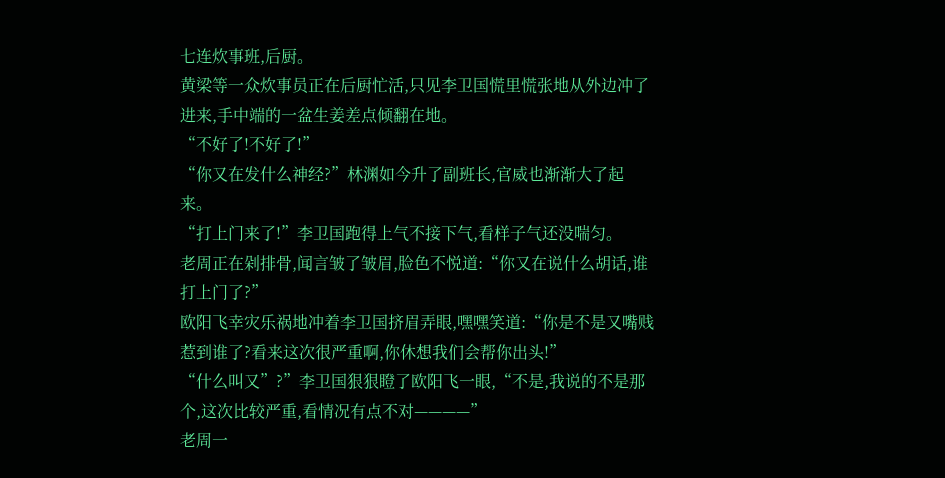七连炊事班,后厨。
黄梁等一众炊事员正在后厨忙活,只见李卫国慌里慌张地从外边冲了进来,手中端的一盆生姜差点倾翻在地。
“不好了!不好了!”
“你又在发什么神经?”林渊如今升了副班长,官威也渐渐大了起来。
“打上门来了!”李卫国跑得上气不接下气,看样子气还没喘匀。
老周正在剁排骨,闻言皱了皱眉,脸色不悦道:“你又在说什么胡话,谁打上门了?”
欧阳飞幸灾乐祸地冲着李卫国挤眉弄眼,嘿嘿笑道:“你是不是又嘴贱惹到谁了?看来这次很严重啊,你休想我们会帮你出头!”
“什么叫又”?”李卫国狠狠瞪了欧阳飞一眼,“不是,我说的不是那个,这次比较严重,看情况有点不对————”
老周一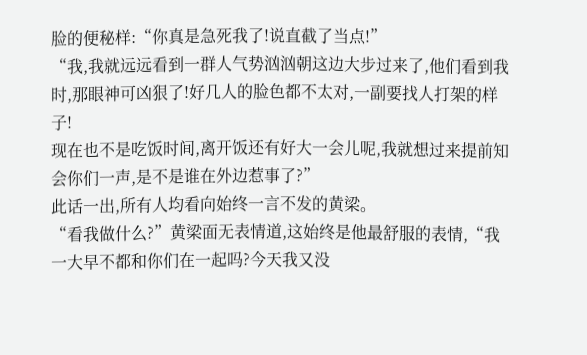脸的便秘样:“你真是急死我了!说直截了当点!”
“我,我就远远看到一群人气势汹汹朝这边大步过来了,他们看到我时,那眼神可凶狠了!好几人的脸色都不太对,一副要找人打架的样子!
现在也不是吃饭时间,离开饭还有好大一会儿呢,我就想过来提前知会你们一声,是不是谁在外边惹事了?”
此话一出,所有人均看向始终一言不发的黄梁。
“看我做什么?”黄梁面无表情道,这始终是他最舒服的表情,“我一大早不都和你们在一起吗?今天我又没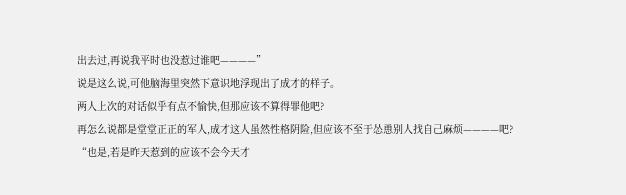出去过,再说我平时也没惹过谁吧————”
说是这么说,可他脑海里突然下意识地浮现出了成才的样子。
两人上次的对话似乎有点不愉快,但那应该不算得罪他吧?
再怎么说都是堂堂正正的军人,成才这人虽然性格阴险,但应该不至于怂恿别人找自己麻烦————吧?
“也是,若是昨天惹到的应该不会今天才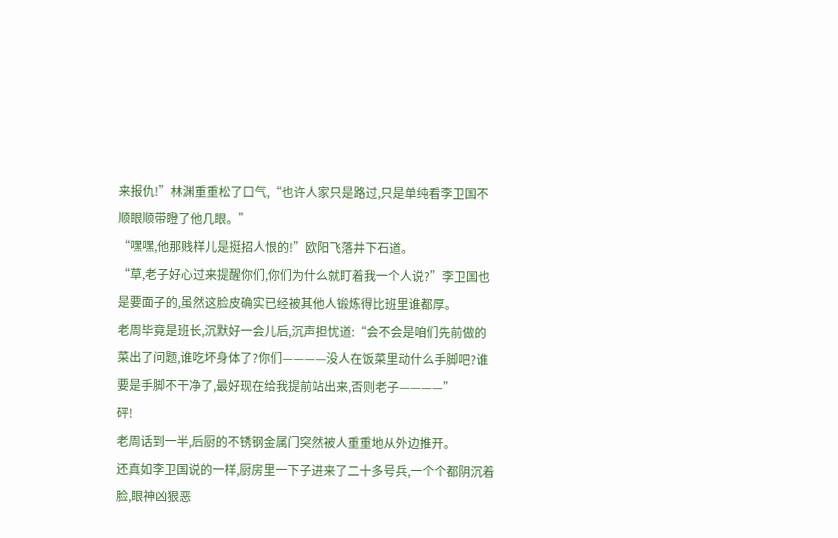来报仇!”林渊重重松了口气,“也许人家只是路过,只是单纯看李卫国不顺眼顺带瞪了他几眼。”
“嘿嘿,他那贱样儿是挺招人恨的!”欧阳飞落井下石道。
“草,老子好心过来提醒你们,你们为什么就盯着我一个人说?”李卫国也是要面子的,虽然这脸皮确实已经被其他人锻炼得比班里谁都厚。
老周毕竟是班长,沉默好一会儿后,沉声担忧道:“会不会是咱们先前做的菜出了问题,谁吃坏身体了?你们————没人在饭菜里动什么手脚吧?谁要是手脚不干净了,最好现在给我提前站出来,否则老子————”
砰!
老周话到一半,后厨的不锈钢金属门突然被人重重地从外边推开。
还真如李卫国说的一样,厨房里一下子进来了二十多号兵,一个个都阴沉着脸,眼神凶狠恶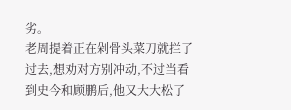劣。
老周提着正在剁骨头菜刀就拦了过去,想劝对方别冲动,不过当看到史今和顾鹏后,他又大大松了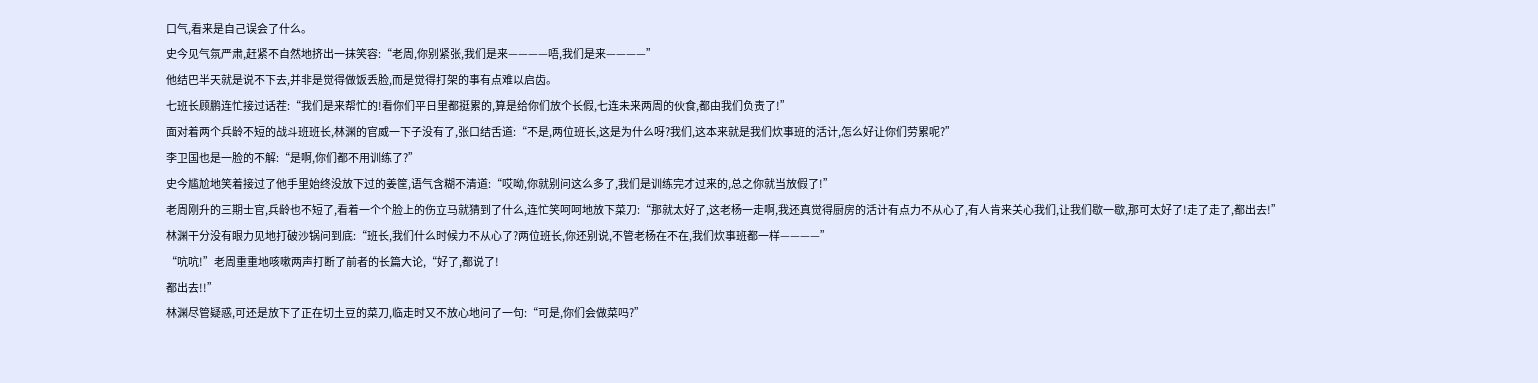口气,看来是自己误会了什么。
史今见气氛严肃,赶紧不自然地挤出一抹笑容:“老周,你别紧张,我们是来————唔,我们是来————”
他结巴半天就是说不下去,并非是觉得做饭丢脸,而是觉得打架的事有点难以启齿。
七班长顾鹏连忙接过话茬:“我们是来帮忙的!看你们平日里都挺累的,算是给你们放个长假,七连未来两周的伙食,都由我们负责了!”
面对着两个兵龄不短的战斗班班长,林渊的官威一下子没有了,张口结舌道:“不是,两位班长,这是为什么呀?我们,这本来就是我们炊事班的活计,怎么好让你们劳累呢?”
李卫国也是一脸的不解:“是啊,你们都不用训练了?”
史今尴尬地笑着接过了他手里始终没放下过的姜筐,语气含糊不清道:“哎呦,你就别问这么多了,我们是训练完才过来的,总之你就当放假了!”
老周刚升的三期士官,兵龄也不短了,看着一个个脸上的伤立马就猜到了什么,连忙笑呵呵地放下菜刀:“那就太好了,这老杨一走啊,我还真觉得厨房的活计有点力不从心了,有人肯来关心我们,让我们歇一歇,那可太好了!走了走了,都出去!”
林渊干分没有眼力见地打破沙锅问到底:“班长,我们什么时候力不从心了?两位班长,你还别说,不管老杨在不在,我们炊事班都一样————”
“吭吭!”老周重重地咳嗽两声打断了前者的长篇大论,“好了,都说了!
都出去!!”
林渊尽管疑惑,可还是放下了正在切土豆的菜刀,临走时又不放心地问了一句:“可是,你们会做菜吗?”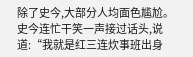除了史今,大部分人均面色尴尬。
史今连忙干笑一声接过话头,说道:“我就是红三连炊事班出身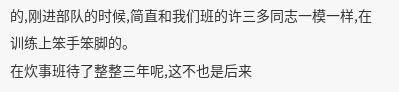的,刚进部队的时候,简直和我们班的许三多同志一模一样,在训练上笨手笨脚的。
在炊事班待了整整三年呢,这不也是后来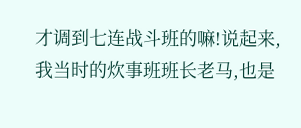才调到七连战斗班的嘛!说起来,我当时的炊事班班长老马,也是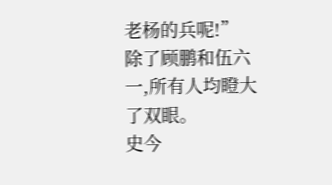老杨的兵呢!”
除了顾鹏和伍六一,所有人均瞪大了双眼。
史今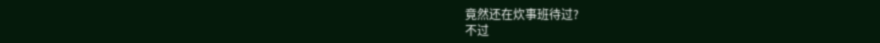竟然还在炊事班待过?
不过